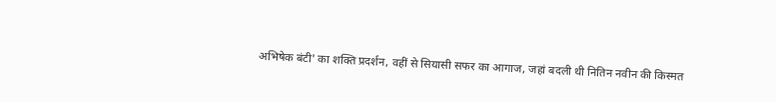अभिषेक बंटी' का शक्ति प्रदर्शन, वहीं से सियासी सफर का आगाज, जहां बदली थी नितिन नवीन की किस्मत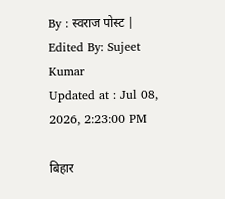By : स्वराज पोस्ट | Edited By: Sujeet Kumar
Updated at : Jul 08, 2026, 2:23:00 PM

बिहार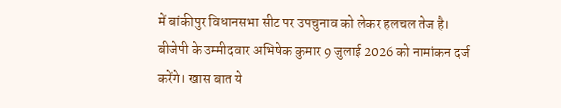में बांकीपुर विधानसभा सीट पर उपचुनाव को लेकर हलचल तेज है। बीजेपी के उम्मीदवार अभिषेक कुमार 9 जुलाई 2026 को नामांकन दर्ज करेंगे। खास बात ये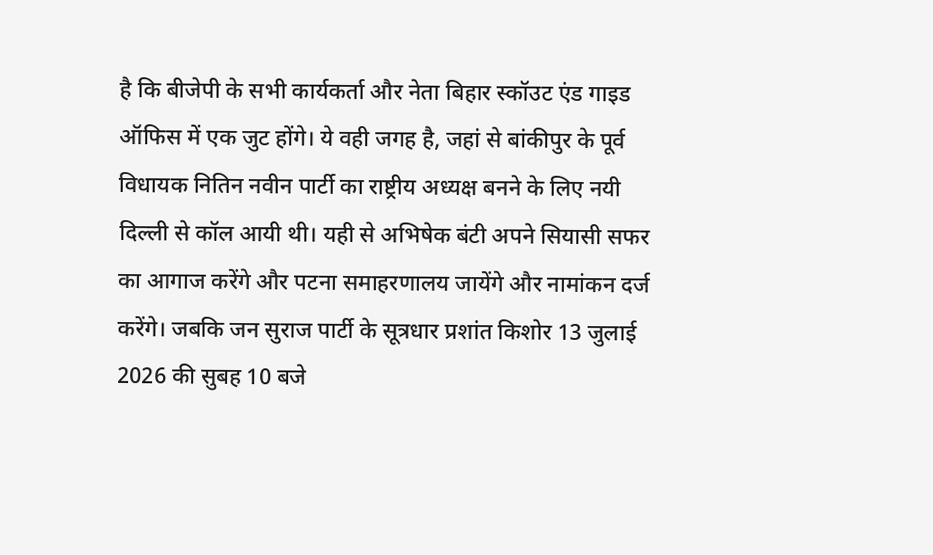है कि बीजेपी के सभी कार्यकर्ता और नेता बिहार स्कॉउट एंड गाइड ऑफिस में एक जुट होंगे। ये वही जगह है, जहां से बांकीपुर के पूर्व विधायक नितिन नवीन पार्टी का राष्ट्रीय अध्यक्ष बनने के लिए नयी दिल्ली से कॉल आयी थी। यही से अभिषेक बंटी अपने सियासी सफर का आगाज करेंगे और पटना समाहरणालय जायेंगे और नामांकन दर्ज करेंगे। जबकि जन सुराज पार्टी के सूत्रधार प्रशांत किशोर 13 जुलाई 2026 की सुबह 10 बजे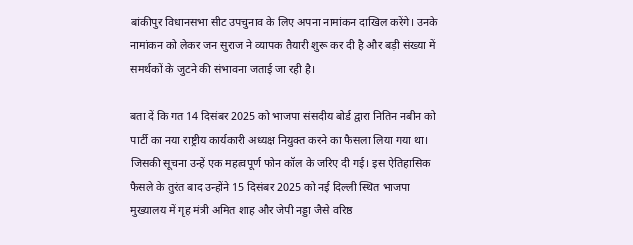बांकीपुर विधानसभा सीट उपचुनाव के लिए अपना नामांकन दाखिल करेंगे। उनके नामांकन को लेकर जन सुराज ने व्यापक तैयारी शुरू कर दी है और बड़ी संख्या में समर्थकों के जुटने की संभावना जताई जा रही है।

बता दें कि गत 14 दिसंबर 2025 को भाजपा संसदीय बोर्ड द्वारा नितिन नबीन को पार्टी का नया राष्ट्रीय कार्यकारी अध्यक्ष नियुक्त करने का फैसला लिया गया था। जिसकी सूचना उन्हें एक महत्वपूर्ण फोन कॉल के जरिए दी गई। इस ऐतिहासिक फैसले के तुरंत बाद उन्होंने 15 दिसंबर 2025 को नई दिल्ली स्थित भाजपा मुख्यालय में गृह मंत्री अमित शाह और जेपी नड्डा जैसे वरिष्ठ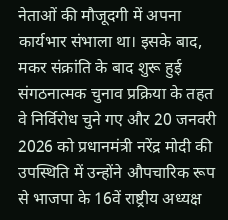नेताओं की मौजूदगी में अपना कार्यभार संभाला था। इसके बाद, मकर संक्रांति के बाद शुरू हुई संगठनात्मक चुनाव प्रक्रिया के तहत वे निर्विरोध चुने गए और 20 जनवरी 2026 को प्रधानमंत्री नरेंद्र मोदी की उपस्थिति में उन्होंने औपचारिक रूप से भाजपा के 16वें राष्ट्रीय अध्यक्ष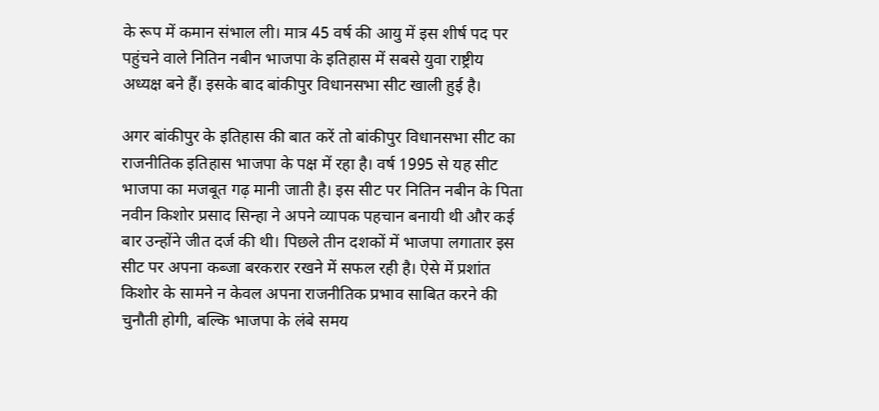के रूप में कमान संभाल ली। मात्र 45 वर्ष की आयु में इस शीर्ष पद पर पहुंचने वाले नितिन नबीन भाजपा के इतिहास में सबसे युवा राष्ट्रीय अध्यक्ष बने हैं। इसके बाद बांकीपुर विधानसभा सीट खाली हुई है।

अगर बांकीपुर के इतिहास की बात करें तो बांकीपुर विधानसभा सीट का राजनीतिक इतिहास भाजपा के पक्ष में रहा है। वर्ष 1995 से यह सीट भाजपा का मजबूत गढ़ मानी जाती है। इस सीट पर नितिन नबीन के पिता नवीन किशोर प्रसाद सिन्हा ने अपने व्यापक पहचान बनायी थी और कई बार उन्होंने जीत दर्ज की थी। पिछले तीन दशकों में भाजपा लगातार इस सीट पर अपना कब्जा बरकरार रखने में सफल रही है। ऐसे में प्रशांत किशोर के सामने न केवल अपना राजनीतिक प्रभाव साबित करने की चुनौती होगी, बल्कि भाजपा के लंबे समय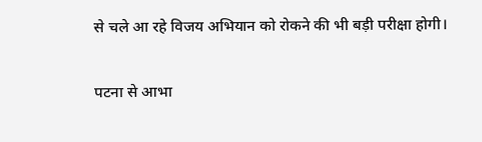से चले आ रहे विजय अभियान को रोकने की भी बड़ी परीक्षा होगी।

पटना से आभा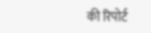की रिपोर्ट